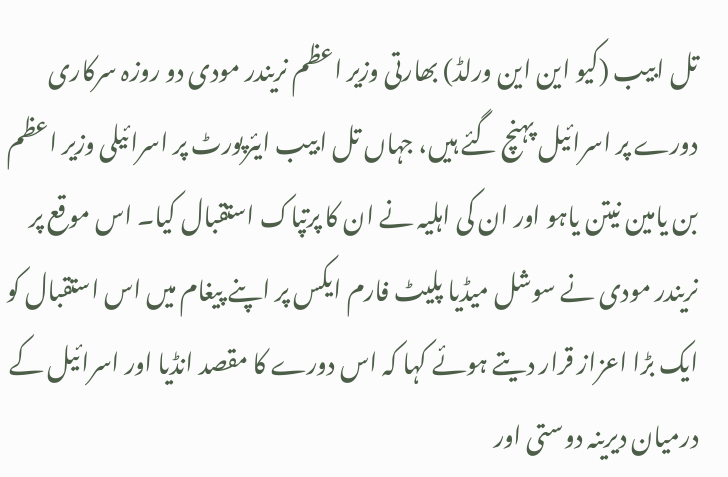تل ابیب (کیو این این ورلڈ) بھارتی وزیر اعظم نریندر مودی دو روزہ سرکاری دورے پر اسرائیل پہنچ گئے ہیں، جہاں تل ابیب ایئرپورٹ پر اسرائیلی وزیر اعظم بن یامین نیتن یاہو اور ان کی اہلیہ نے ان کا پرتپاک استقبال کیا۔ اس موقع پر نریندر مودی نے سوشل میڈیا پلیٹ فارم ایکس پر اپنے پیغام میں اس استقبال کو ایک بڑا اعزاز قرار دیتے ہوئے کہا کہ اس دورے کا مقصد انڈیا اور اسرائیل کے درمیان دیرینہ دوستی اور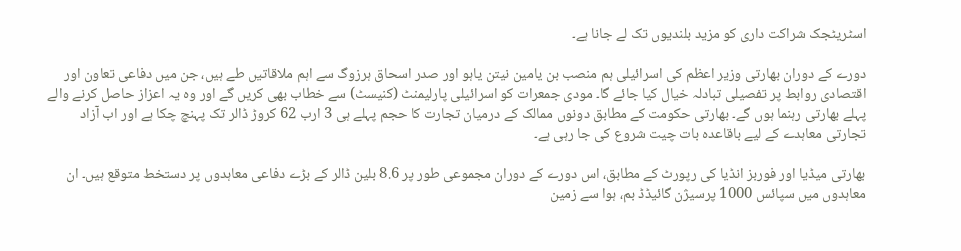اسٹریٹجک شراکت داری کو مزید بلندیوں تک لے جانا ہے۔

دورے کے دوران بھارتی وزیر اعظم کی اسرائیلی ہم منصب بن یامین نیتن یاہو اور صدر اسحاق ہرزوگ سے اہم ملاقاتیں طے ہیں، جن میں دفاعی تعاون اور اقتصادی روابط پر تفصیلی تبادلہ خیال کیا جائے گا۔ مودی جمعرات کو اسرائیلی پارلیمنٹ (کنیسٹ) سے خطاب بھی کریں گے اور وہ یہ اعزاز حاصل کرنے والے پہلے بھارتی رہنما ہوں گے۔ بھارتی حکومت کے مطابق دونوں ممالک کے درمیان تجارت کا حجم پہلے ہی 3 ارب 62 کروڑ ڈالر تک پہنچ چکا ہے اور اب آزاد تجارتی معاہدے کے لیے باقاعدہ بات چیت شروع کی جا رہی ہے۔

بھارتی میڈیا اور فوربز انڈیا کی رپورٹ کے مطابق، اس دورے کے دوران مجموعی طور پر 8.6 بلین ڈالر کے بڑے دفاعی معاہدوں پر دستخط متوقع ہیں۔ ان معاہدوں میں سپائس 1000 پرسیژن گائیڈڈ بم، ہوا سے زمین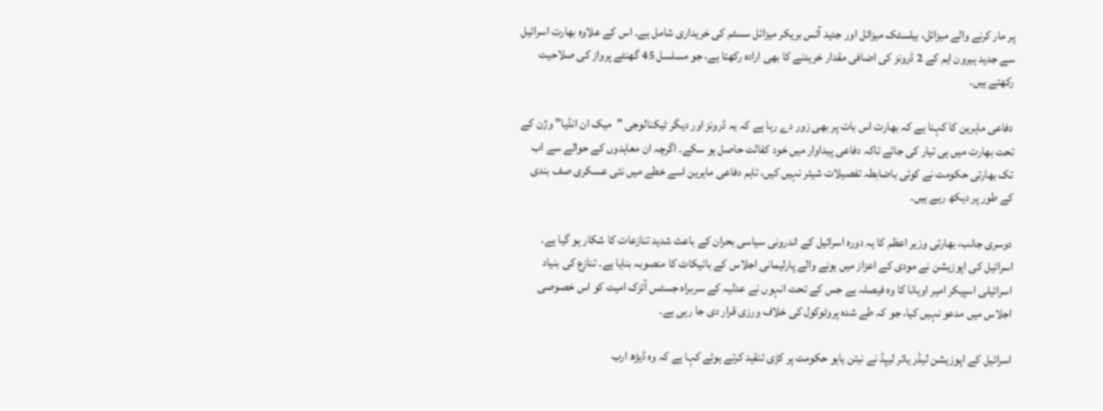پر مار کرنے والے میزائل، بیلسٹک میزائل اور جدید آئس بریکر میزائل سسٹم کی خریداری شامل ہے۔ اس کے علاوہ بھارت اسرائیل سے جدید ہیرون ایم کے 2 ڈرونز کی اضافی مقدار خریدنے کا بھی ارادہ رکھتا ہے، جو مسلسل 45 گھنٹے پرواز کی صلاحیت رکھتے ہیں۔

دفاعی ماہرین کا کہنا ہے کہ بھارت اس بات پر بھی زور دے رہا ہے کہ یہ ڈرونز اور دیگر ٹیکنالوجی "میک ان انڈیا” وژن کے تحت بھارت میں ہی تیار کی جائے تاکہ دفاعی پیداوار میں خود کفالت حاصل ہو سکے۔ اگرچہ ان معاہدوں کے حوالے سے اب تک بھارتی حکومت نے کوئی باضابطہ تفصیلات شیئر نہیں کیں، تاہم دفاعی ماہرین اسے خطے میں نئی عسکری صف بندی کے طور پر دیکھ رہے ہیں۔

دوسری جانب، بھارتی وزیر اعظم کا یہ دورہ اسرائیل کے اندرونی سیاسی بحران کے باعث شدید تنازعات کا شکار ہو گیا ہے۔ اسرائیل کی اپوزیشن نے مودی کے اعزاز میں ہونے والے پارلیمانی اجلاس کے بائیکاٹ کا منصوبہ بنایا ہے۔ تنازع کی بنیاد اسرائیلی اسپیکر امیر اوہانا کا وہ فیصلہ ہے جس کے تحت انہوں نے عدلیہ کے سربراہ جسٹس آئزک امیت کو اس خصوصی اجلاس میں مدعو نہیں کیا، جو کہ طے شدہ پروٹوکول کی خلاف ورزی قرار دی جا رہی ہے۔

اسرائیل کے اپوزیشن لیڈر یائر لیپڈ نے نیتن یاہو حکومت پر کڑی تنقید کرتے ہوئے کہا ہے کہ وہ ڈیڑھ ارب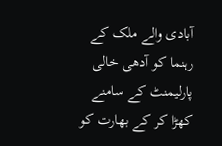آبادی والے ملک کے رہنما کو آدھی خالی پارلیمنٹ کے سامنے کھڑا کر کے بھارت کو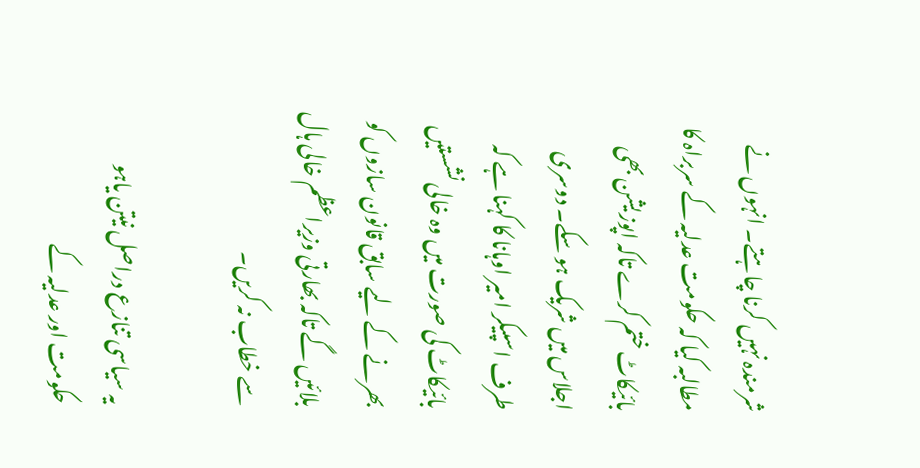شرمندہ نہیں کرنا چاہتے۔ انہوں نے مطالبہ کیا کہ حکومت عدلیہ کے سربراہ کا بائیکاٹ ختم کرے تاکہ اپوزیشن بھی اجلاس میں شریک ہو سکے۔ دوسری طرف اسپیکر امیر اوہانا کا کہنا ہے کہ بائیکاٹ کی صورت میں وہ خالی نشستیں بھرنے کے لیے سابق قانون سازوں کو بلائیں گے تاکہ بھارتی وزیراعظم خالی ہال سے خطاب نہ کریں۔

یہ سیاسی تنازع دراصل نیتن یاہو حکومت اور عدلیہ کے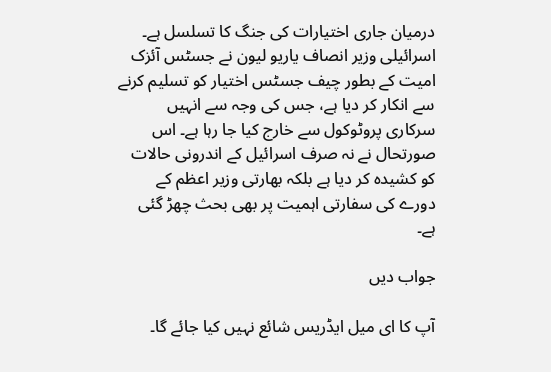درمیان جاری اختیارات کی جنگ کا تسلسل ہے۔ اسرائیلی وزیر انصاف یاریو لیون نے جسٹس آئزک امیت کے بطور چیف جسٹس اختیار کو تسلیم کرنے سے انکار کر دیا ہے، جس کی وجہ سے انہیں سرکاری پروٹوکول سے خارج کیا جا رہا ہے۔ اس صورتحال نے نہ صرف اسرائیل کے اندرونی حالات کو کشیدہ کر دیا ہے بلکہ بھارتی وزیر اعظم کے دورے کی سفارتی اہمیت پر بھی بحث چھڑ گئی ہے۔

جواب دیں

آپ کا ای میل ایڈریس شائع نہیں کیا جائے گا۔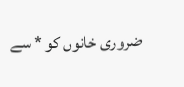ضروری خانوں کو * سے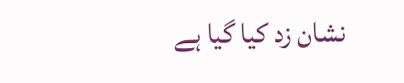نشان زد کیا گیا ہے